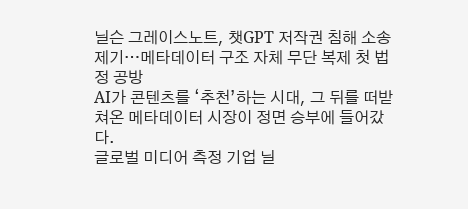닐슨 그레이스노트, 챗GPT 저작권 침해 소송 제기…메타데이터 구조 자체 무단 복제 첫 법정 공방
AI가 콘텐츠를 ‘추천’하는 시대, 그 뒤를 떠받쳐온 메타데이터 시장이 정면 승부에 들어갔다.
글로벌 미디어 측정 기업 닐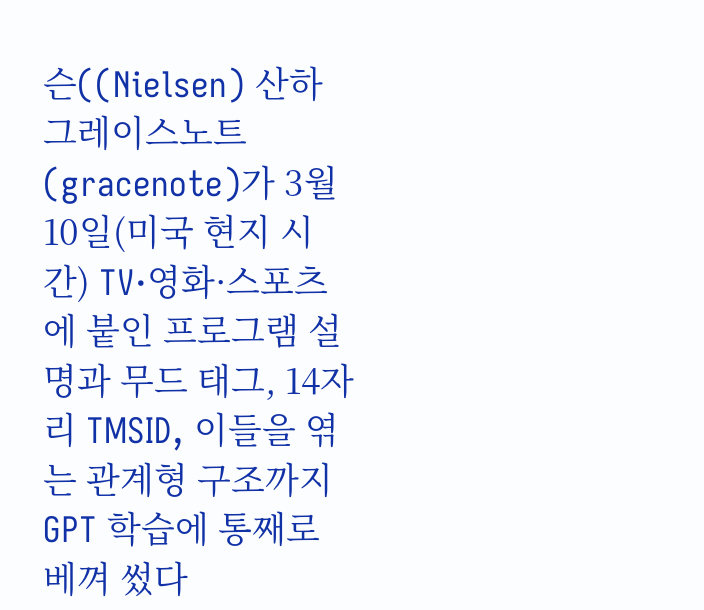슨((Nielsen) 산하 그레이스노트(gracenote)가 3월 10일(미국 현지 시간) TV·영화·스포츠에 붙인 프로그램 설명과 무드 태그, 14자리 TMSID, 이들을 엮는 관계형 구조까지 GPT 학습에 통째로 베껴 썼다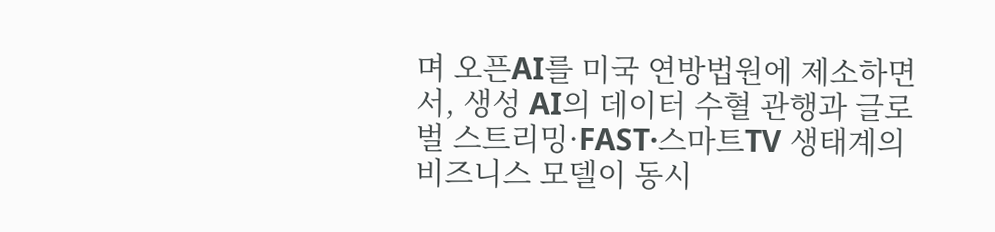며 오픈AI를 미국 연방법원에 제소하면서, 생성 AI의 데이터 수혈 관행과 글로벌 스트리밍·FAST·스마트TV 생태계의 비즈니스 모델이 동시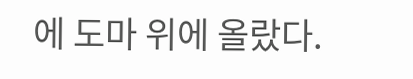에 도마 위에 올랐다.